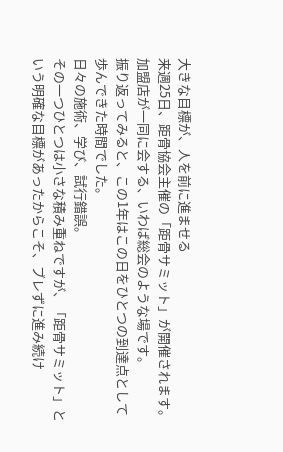大きな目標が、人を前に進ませる
来週25日、距骨協会主催の「距骨サミット」が開催されます。
加盟店が一同に会する、いわば総会のような場です。
振り返ってみると、この1年はこの日をひとつの到達点として歩んできた時間でした。
日々の施術、学び、試行錯誤。
その一つひとつは小さな積み重ねですが、「距骨サミット」という明確な目標があったからこそ、ブレずに進み続け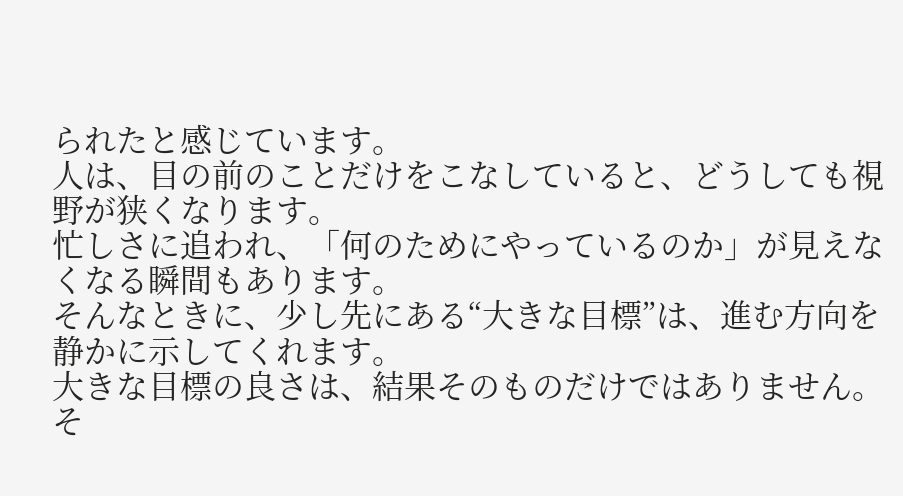られたと感じています。
人は、目の前のことだけをこなしていると、どうしても視野が狭くなります。
忙しさに追われ、「何のためにやっているのか」が見えなくなる瞬間もあります。
そんなときに、少し先にある“大きな目標”は、進む方向を静かに示してくれます。
大きな目標の良さは、結果そのものだけではありません。
そ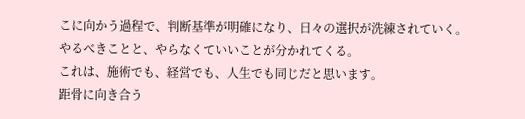こに向かう過程で、判断基準が明確になり、日々の選択が洗練されていく。
やるべきことと、やらなくていいことが分かれてくる。
これは、施術でも、経営でも、人生でも同じだと思います。
距骨に向き合う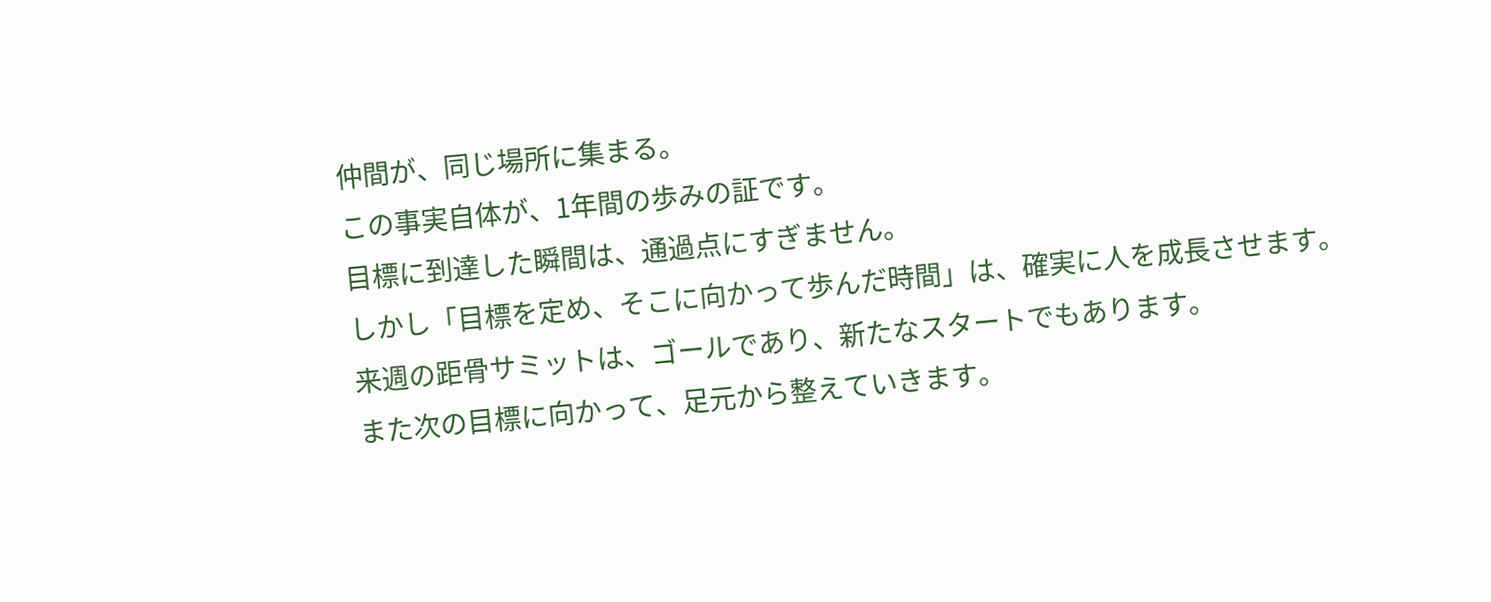仲間が、同じ場所に集まる。
この事実自体が、1年間の歩みの証です。
目標に到達した瞬間は、通過点にすぎません。
しかし「目標を定め、そこに向かって歩んだ時間」は、確実に人を成長させます。
来週の距骨サミットは、ゴールであり、新たなスタートでもあります。
また次の目標に向かって、足元から整えていきます。